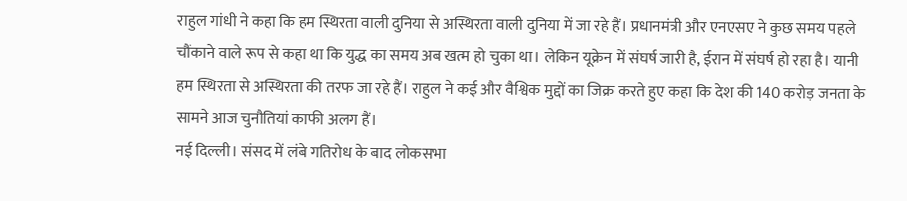राहुल गांधी ने कहा कि हम स्थिरता वाली दुनिया से अस्थिरता वाली दुनिया में जा रहे हैं। प्रधानमंत्री और एनएसए ने कुछ समय पहले चौंकाने वाले रूप से कहा था कि युद्ध का समय अब खत्म हो चुका था। लेकिन यूक्रेन में संघर्ष जारी है, ईरान में संघर्ष हो रहा है। यानी हम स्थिरता से अस्थिरता की तरफ जा रहे हैं। राहुल ने कई और वैश्विक मुद्दों का जिक्र करते हुए कहा कि देश की 140 करोड़ जनता के सामने आज चुनौतियां काफी अलग हैं।
नई दिल्ली। संसद में लंबे गतिरोध के बाद लोकसभा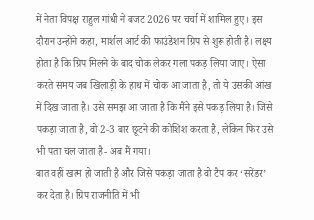में नेता विपक्ष राहुल गांधी ने बजट 2026 पर चर्चा में शामिल हुए। इस दौरान उन्होंने कहा, मार्शल आर्ट की फाउंडेशन ग्रिप से शुरू होती है। लक्ष्य होता है कि ग्रिप मिलने के बाद चोक लेकर गला पकड़ लिया जाए। ऐसा करते समय जब खिलाड़ी के हाथ में चोक आ जाता है, तो ये उसकी आंख में दिख जाता है। उसे समझ आ जाता है कि मैंने इसे पकड़ लिया है। जिसे पकड़ा जाता है, वो 2-3 बार छूटने की कोशिश करता है, लेकिन फिर उसे भी पता चल जाता है- अब मैं गया।
बात वहीं खत्म हो जाती है और जिसे पकड़ा जाता है वो टैप कर ‘सरेंडर’ कर देता है। ग्रिप राजनीति में भी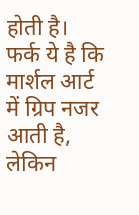होती है। फर्क ये है कि मार्शल आर्ट में ग्रिप नजर आती है, लेकिन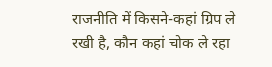राजनीति में किसने-कहां ग्रिप ले रखी है, कौन कहां चोक ले रहा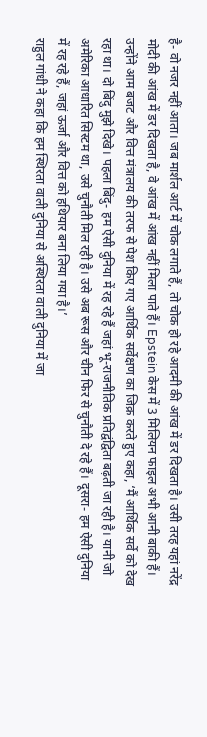है- वो नजर नहीं आता। जब मार्शल आर्ट में चोक लगाते हैं, तो चोक हो रहे आदमी की आंख में डर दिखता है। उसी तरह यहां नरेंद्र मोदी की आंख में डर दिखता है, वे आंख में आंख नहीं मिला पाते हैं। Epstein केस में 3 मिलियन फाइल अभी आनी बाकी हैं।
उन्होंने आम बजट और वित्त मंत्रालय की तरफ से पेश किए गए आर्थिक सर्वेक्षण का जिक्र करते हुए कहा, ‘मैं आर्थिक सर्वे को देख रहा था। दो बिंदु मुझे दिखे। पहला बिंदु- हम ऐसी दुनिया में रह रहे हैं जहां भू-राजनीतिक प्रतिद्वंद्विता बढ़ती जा रही है। यानी जो अमेरिका आधारित सिस्टम था, उसे चुनौती मिल रही है। उसे अब रूस और चीन फिर से चुनौती दे रहे हैं। दूसरा- हम ऐसी दुनिया में रह रहे हैं, जहां ऊर्जा और वित्त को हथियार बना लिया गया है।’
राहुल गांधी ने कहा कि हम स्थिरता वाली दुनिया से अस्थिरता वाली दुनिया में जा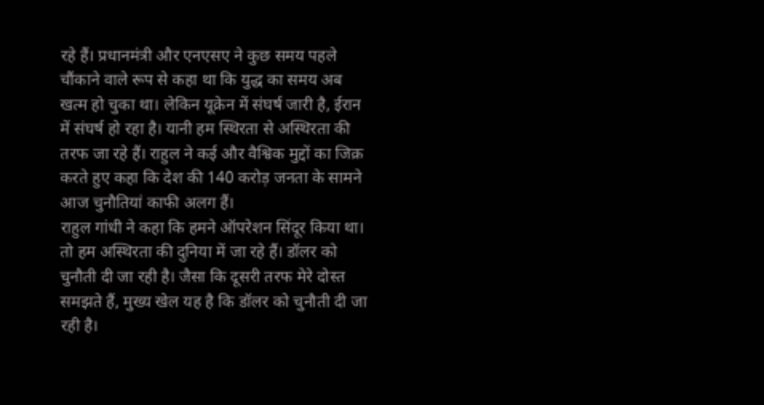रहे हैं। प्रधानमंत्री और एनएसए ने कुछ समय पहले चौंकाने वाले रूप से कहा था कि युद्ध का समय अब खत्म हो चुका था। लेकिन यूक्रेन में संघर्ष जारी है, ईरान में संघर्ष हो रहा है। यानी हम स्थिरता से अस्थिरता की तरफ जा रहे हैं। राहुल ने कई और वैश्विक मुद्दों का जिक्र करते हुए कहा कि देश की 140 करोड़ जनता के सामने आज चुनौतियां काफी अलग हैं।
राहुल गांधी ने कहा कि हमने ऑपरेशन सिंदूर किया था। तो हम अस्थिरता की दुनिया में जा रहे हैं। डॉलर को चुनौती दी जा रही है। जैसा कि दूसरी तरफ मेरे दोस्त समझते हैं, मुख्य खेल यह है कि डॉलर को चुनौती दी जा रही है।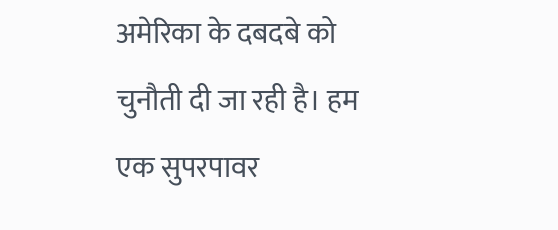अमेरिका के दबदबे को चुनौती दी जा रही है। हम एक सुपरपावर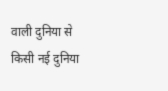वाली दुनिया से किसी नई दुनिया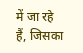में जा रहे हैं, जिसका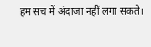हम सच में अंदाजा नहीं लगा सकते।